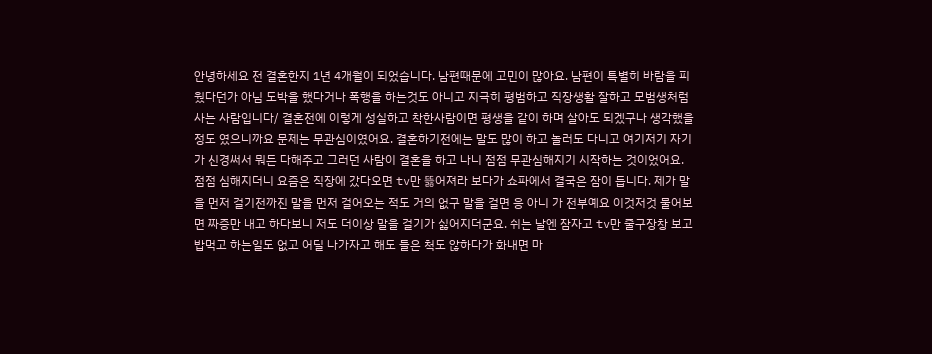안녕하세요 전 결혼한지 1년 4개월이 되었습니다. 남편때문에 고민이 많아요. 남편이 특별히 바람을 피웠다던가 아님 도박을 했다거나 폭행을 하는것도 아니고 지극히 평범하고 직장생활 잘하고 모범생처럼 사는 사람입니다/ 결혼전에 이렇게 성실하고 착한사람이면 평생을 같이 하며 살아도 되겠구나 생각했을 정도 였으니까요 문제는 무관심이였어요. 결혼하기전에는 말도 많이 하고 놀러도 다니고 여기저기 자기가 신경써서 뭐든 다해주고 그러던 사람이 결혼을 하고 나니 점점 무관심해지기 시작하는 것이었어요. 점점 심해지더니 요즘은 직장에 갔다오면 tv만 뜷어져라 보다가 쇼파에서 결국은 잠이 듭니다. 제가 말을 먼저 걸기전까진 말을 먼저 걸어오는 적도 거의 없구 말을 걸면 응 아니 가 전부예요 이것저것 물어보면 짜증만 내고 하다보니 저도 더이상 말을 걸기가 싫어지더군요. 쉬는 날엔 잠자고 tv만 줄구장창 보고 밥먹고 하는일도 없고 어딜 나가자고 해도 들은 척도 않하다가 화내면 마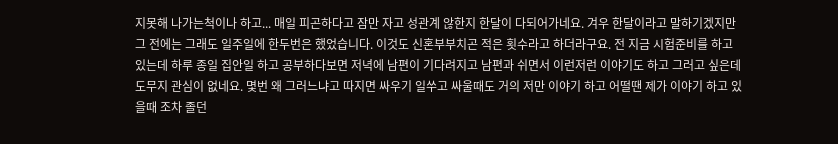지못해 나가는척이나 하고... 매일 피곤하다고 잠만 자고 성관계 않한지 한달이 다되어가네요. 겨우 한달이라고 말하기겠지만 그 전에는 그래도 일주일에 한두번은 했었습니다. 이것도 신혼부부치곤 적은 횟수라고 하더라구요. 전 지금 시험준비를 하고 있는데 하루 종일 집안일 하고 공부하다보면 저녁에 남편이 기다려지고 남편과 쉬면서 이런저런 이야기도 하고 그러고 싶은데 도무지 관심이 없네요. 몇번 왜 그러느냐고 따지면 싸우기 일쑤고 싸울때도 거의 저만 이야기 하고 어떨땐 제가 이야기 하고 있을때 조차 졸던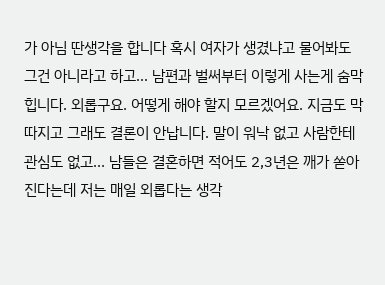가 아님 딴생각을 합니다 혹시 여자가 생겼냐고 물어봐도 그건 아니라고 하고... 남편과 벌써부터 이렇게 사는게 숨막힙니다. 외롭구요. 어떻게 해야 할지 모르겠어요. 지금도 막따지고 그래도 결론이 안납니다. 말이 워낙 없고 사람한테 관심도 없고... 남들은 결혼하면 적어도 2,3년은 깨가 쏟아진다는데 저는 매일 외롭다는 생각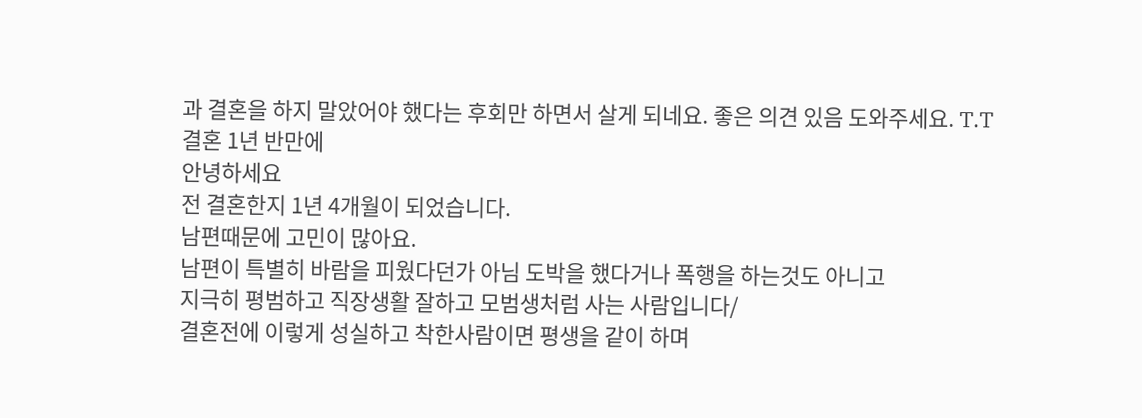과 결혼을 하지 말았어야 했다는 후회만 하면서 살게 되네요. 좋은 의견 있음 도와주세요. T.T
결혼 1년 반만에
안녕하세요
전 결혼한지 1년 4개월이 되었습니다.
남편때문에 고민이 많아요.
남편이 특별히 바람을 피웠다던가 아님 도박을 했다거나 폭행을 하는것도 아니고
지극히 평범하고 직장생활 잘하고 모범생처럼 사는 사람입니다/
결혼전에 이렇게 성실하고 착한사람이면 평생을 같이 하며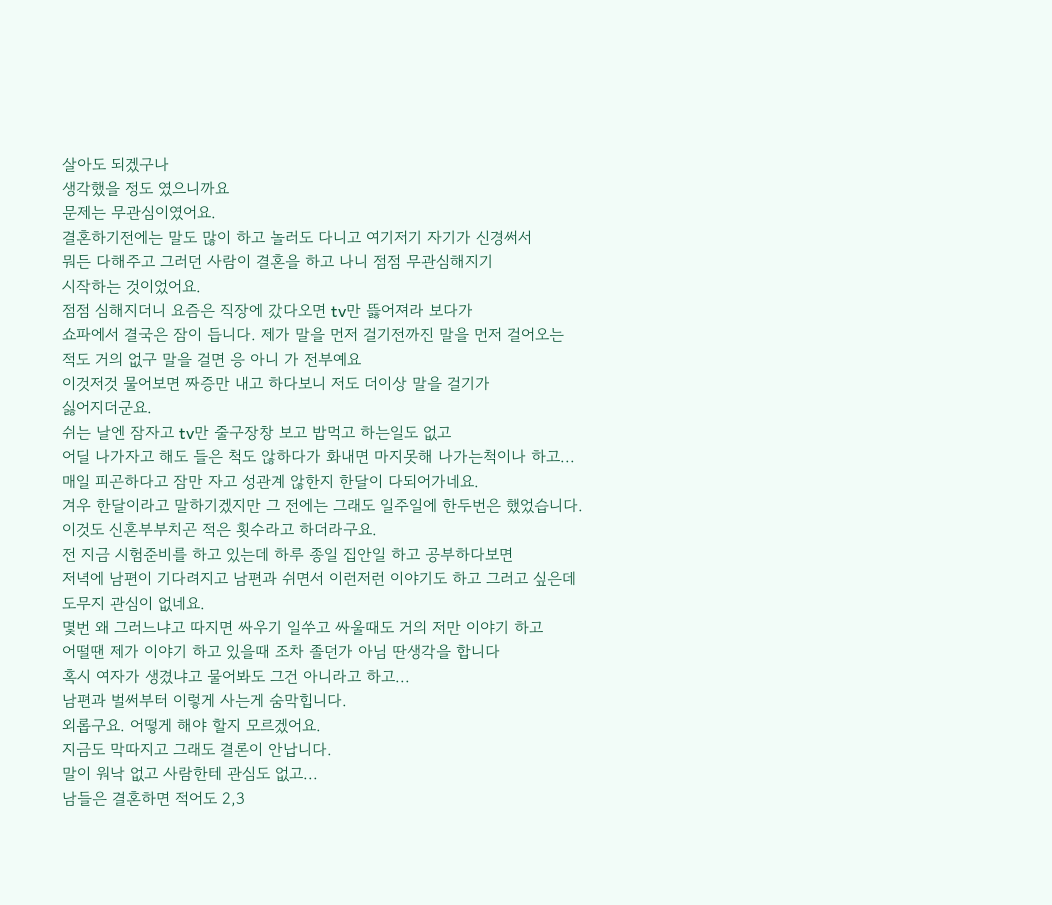살아도 되겠구나
생각했을 정도 였으니까요
문제는 무관심이였어요.
결혼하기전에는 말도 많이 하고 놀러도 다니고 여기저기 자기가 신경써서
뭐든 다해주고 그러던 사람이 결혼을 하고 나니 점점 무관심해지기
시작하는 것이었어요.
점점 심해지더니 요즘은 직장에 갔다오면 tv만 뜷어져라 보다가
쇼파에서 결국은 잠이 듭니다. 제가 말을 먼저 걸기전까진 말을 먼저 걸어오는
적도 거의 없구 말을 걸면 응 아니 가 전부예요
이것저것 물어보면 짜증만 내고 하다보니 저도 더이상 말을 걸기가
싫어지더군요.
쉬는 날엔 잠자고 tv만 줄구장창 보고 밥먹고 하는일도 없고
어딜 나가자고 해도 들은 척도 않하다가 화내면 마지못해 나가는척이나 하고...
매일 피곤하다고 잠만 자고 성관계 않한지 한달이 다되어가네요.
겨우 한달이라고 말하기겠지만 그 전에는 그래도 일주일에 한두번은 했었습니다.
이것도 신혼부부치곤 적은 횟수라고 하더라구요.
전 지금 시험준비를 하고 있는데 하루 종일 집안일 하고 공부하다보면
저녁에 남편이 기다려지고 남편과 쉬면서 이런저런 이야기도 하고 그러고 싶은데
도무지 관심이 없네요.
몇번 왜 그러느냐고 따지면 싸우기 일쑤고 싸울때도 거의 저만 이야기 하고
어떨땐 제가 이야기 하고 있을때 조차 졸던가 아님 딴생각을 합니다
혹시 여자가 생겼냐고 물어봐도 그건 아니라고 하고...
남편과 벌써부터 이렇게 사는게 숨막힙니다.
외롭구요. 어떻게 해야 할지 모르겠어요.
지금도 막따지고 그래도 결론이 안납니다.
말이 워낙 없고 사람한테 관심도 없고...
남들은 결혼하면 적어도 2,3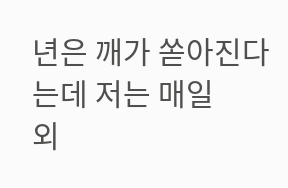년은 깨가 쏟아진다는데 저는 매일
외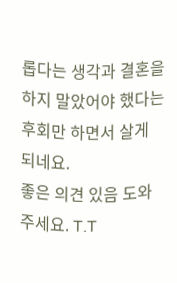롭다는 생각과 결혼을 하지 말았어야 했다는 후회만 하면서 살게 되네요.
좋은 의견 있음 도와주세요. T.T